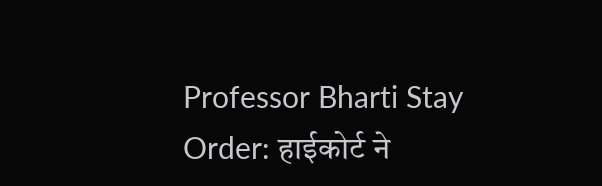Professor Bharti Stay Order: हाईकोर्ट ने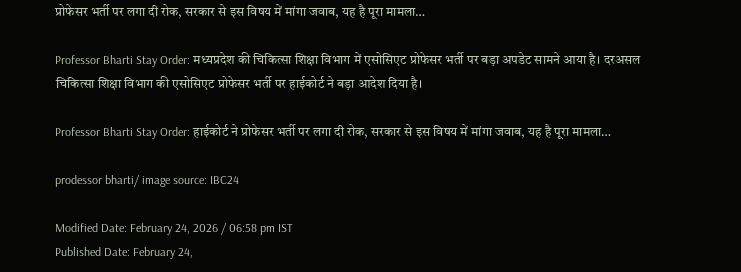प्रोफेसर भर्ती पर लगा दी रोक, सरकार से इस विषय में मांगा जवाब, यह है पूरा मामला…

Professor Bharti Stay Order: मध्यप्रदेश की चिकित्सा शिक्षा विभाग में एसोसिएट प्रोफेसर भर्ती पर बड़ा अपडेट सामने आया है। दरअसल चिकित्सा शिक्षा विभाग की एसोसिएट प्रोफेसर भर्ती पर हाईकोर्ट ने बड़ा आदेश दिया है।

Professor Bharti Stay Order: हाईकोर्ट ने प्रोफेसर भर्ती पर लगा दी रोक, सरकार से इस विषय में मांगा जवाब, यह है पूरा मामला…

prodessor bharti/ image source: IBC24

Modified Date: February 24, 2026 / 06:58 pm IST
Published Date: February 24,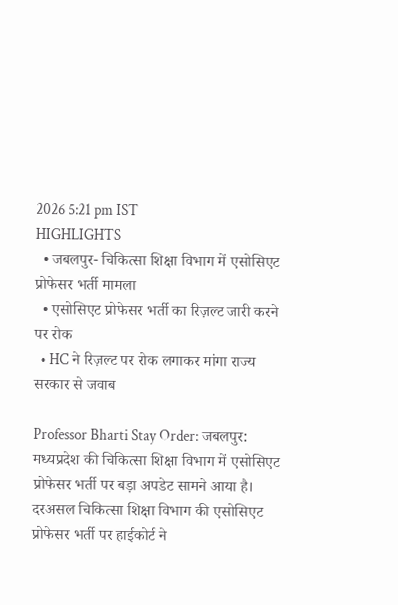2026 5:21 pm IST
HIGHLIGHTS
  • जबलपुर- चिकित्सा शिक्षा विभाग में एसोसिएट प्रोफेसर भर्ती मामला
  • एसोसिएट प्रोफेसर भर्ती का रिज़ल्ट जारी करने पर रोक
  • HC ने रिज़ल्ट पर रोक लगाकर मांगा राज्य सरकार से जवाब

Professor Bharti Stay Order: जबलपुर: मध्यप्रदेश की चिकित्सा शिक्षा विभाग में एसोसिएट प्रोफेसर भर्ती पर बड़ा अपडेट सामने आया है। दरअसल चिकित्सा शिक्षा विभाग की एसोसिएट प्रोफेसर भर्ती पर हाईकोर्ट ने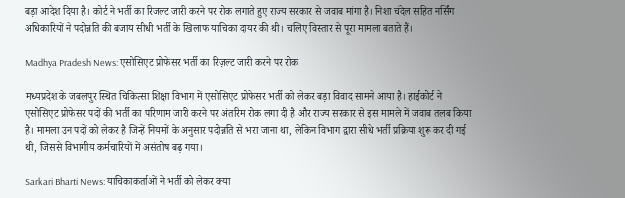बड़ा आदेश दिया है। कोर्ट ने भर्ती का रिजल्ट जारी करने पर रोक लगाते हुए राज्य सरकार से जवाब मांगा है। निशा चंदेल सहित नर्सिंग अधिकारियों ने पदोन्नति की बजाय सीधी भर्ती के खिलाफ याचिका दायर की थी। चलिए विस्तार से पूरा मामला बताते हैं।

Madhya Pradesh News: एसोसिएट प्रोफेसर भर्ती का रिज़ल्ट जारी करने पर रोक

मध्यप्रदेश के जबलपुर स्थित चिकित्सा शिक्षा विभाग में एसोसिएट प्रोफेसर भर्ती को लेकर बड़ा विवाद सामने आया है। हाईकोर्ट ने एसोसिएट प्रोफेसर पदों की भर्ती का परिणाम जारी करने पर अंतरिम रोक लगा दी है और राज्य सरकार से इस मामले में जवाब तलब किया है। मामला उन पदों को लेकर है जिन्हें नियमों के अनुसार पदोन्नति से भरा जाना था, लेकिन विभाग द्वारा सीधे भर्ती प्रक्रिया शुरू कर दी गई थी, जिससे विभागीय कर्मचारियों में असंतोष बढ़ गया।

Sarkari Bharti News: याचिकाकर्ताओं ने भर्ती को लेकर क्या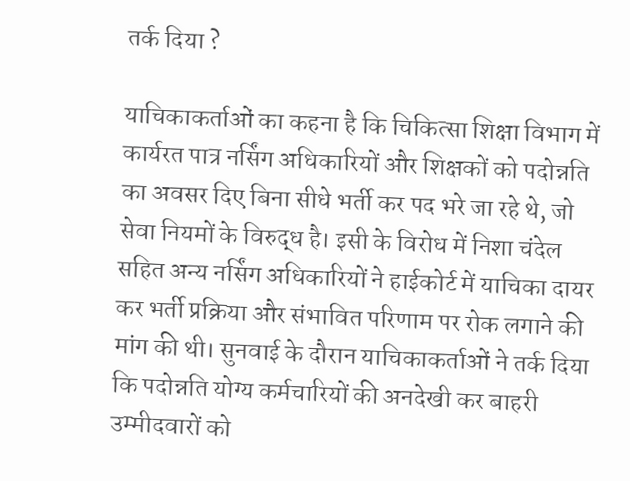तर्क दिया ?

याचिकाकर्ताओं का कहना है कि चिकित्सा शिक्षा विभाग में कार्यरत पात्र नर्सिंग अधिकारियों और शिक्षकों को पदोन्नति का अवसर दिए बिना सीधे भर्ती कर पद भरे जा रहे थे, जो सेवा नियमों के विरुद्ध है। इसी के विरोध में निशा चंदेल सहित अन्य नर्सिंग अधिकारियों ने हाईकोर्ट में याचिका दायर कर भर्ती प्रक्रिया और संभावित परिणाम पर रोक लगाने की मांग की थी। सुनवाई के दौरान याचिकाकर्ताओं ने तर्क दिया कि पदोन्नति योग्य कर्मचारियों की अनदेखी कर बाहरी उम्मीदवारों को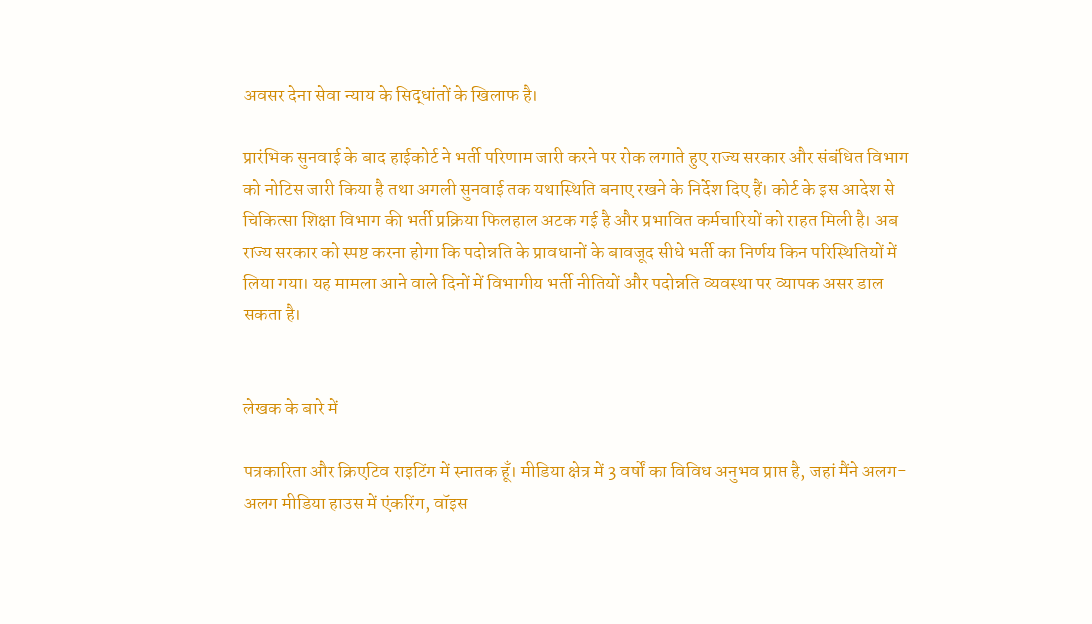अवसर देना सेवा न्याय के सिद्धांतों के खिलाफ है।

प्रारंभिक सुनवाई के बाद हाईकोर्ट ने भर्ती परिणाम जारी करने पर रोक लगाते हुए राज्य सरकार और संबंधित विभाग को नोटिस जारी किया है तथा अगली सुनवाई तक यथास्थिति बनाए रखने के निर्देश दिए हैं। कोर्ट के इस आदेश से चिकित्सा शिक्षा विभाग की भर्ती प्रक्रिया फिलहाल अटक गई है और प्रभावित कर्मचारियों को राहत मिली है। अब राज्य सरकार को स्पष्ट करना होगा कि पदोन्नति के प्रावधानों के बावजूद सीधे भर्ती का निर्णय किन परिस्थितियों में लिया गया। यह मामला आने वाले दिनों में विभागीय भर्ती नीतियों और पदोन्नति व्यवस्था पर व्यापक असर डाल सकता है।


लेखक के बारे में

पत्रकारिता और क्रिएटिव राइटिंग में स्नातक हूँ। मीडिया क्षेत्र में 3 वर्षों का विविध अनुभव प्राप्त है, जहां मैंने अलग-अलग मीडिया हाउस में एंकरिंग, वॉइस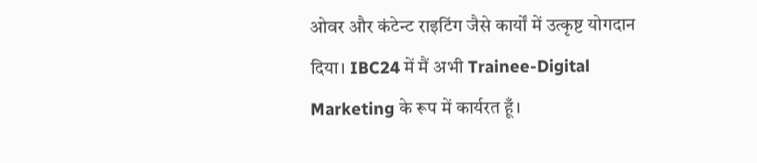ओवर और कंटेन्ट राइटिंग जैसे कार्यों में उत्कृष्ट योगदान दिया। IBC24 में मैं अभी Trainee-Digital Marketing के रूप में कार्यरत हूँ।